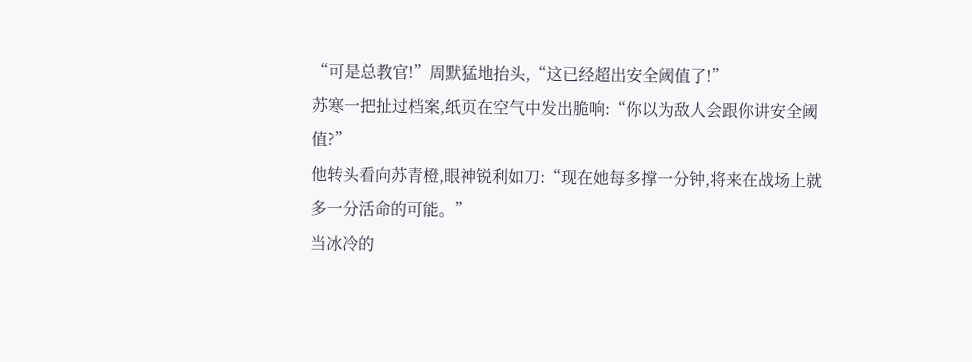“可是总教官!”周默猛地抬头,“这已经超出安全阈值了!”
苏寒一把扯过档案,纸页在空气中发出脆响:“你以为敌人会跟你讲安全阈值?”
他转头看向苏青橙,眼神锐利如刀:“现在她每多撑一分钟,将来在战场上就多一分活命的可能。”
当冰冷的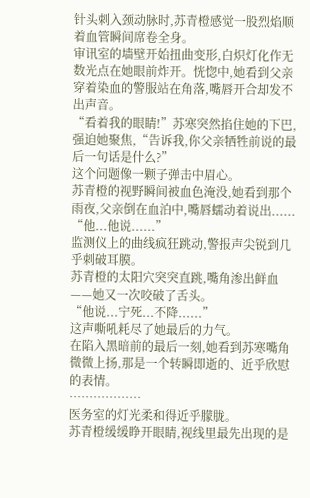针头刺入颈动脉时,苏青橙感觉一股烈焰顺着血管瞬间席卷全身。
审讯室的墙壁开始扭曲变形,白炽灯化作无数光点在她眼前炸开。恍惚中,她看到父亲穿着染血的警服站在角落,嘴唇开合却发不出声音。
“看着我的眼睛!”苏寒突然掐住她的下巴,强迫她聚焦,“告诉我,你父亲牺牲前说的最后一句话是什么?”
这个问题像一颗子弹击中眉心。
苏青橙的视野瞬间被血色淹没,她看到那个雨夜,父亲倒在血泊中,嘴唇蠕动着说出......
“他...他说......”
监测仪上的曲线疯狂跳动,警报声尖锐到几乎刺破耳膜。
苏青橙的太阳穴突突直跳,嘴角渗出鲜血——她又一次咬破了舌头。
“他说...宁死...不降......”
这声嘶吼耗尽了她最后的力气。
在陷入黑暗前的最后一刻,她看到苏寒嘴角微微上扬,那是一个转瞬即逝的、近乎欣慰的表情。
………………
医务室的灯光柔和得近乎朦胧。
苏青橙缓缓睁开眼睛,视线里最先出现的是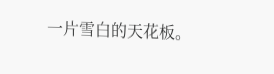一片雪白的天花板。